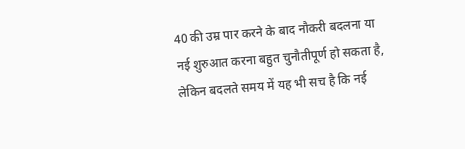40 की उम्र पार करने के बाद नौकरी बदलना या नई शुरुआत करना बहुत चुनौतीपूर्ण हो सकता है, लेकिन बदलते समय में यह भी सच है कि नई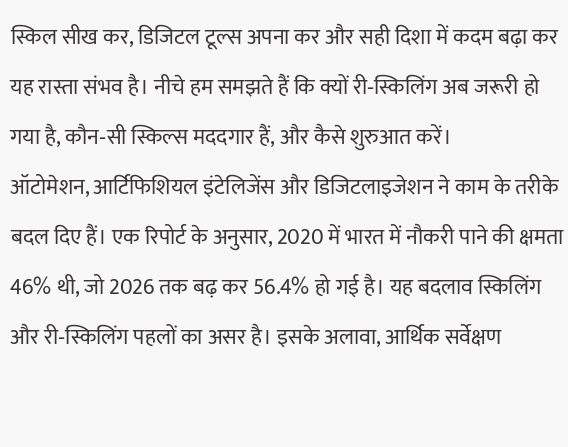स्किल सीख कर, डिजिटल टूल्स अपना कर और सही दिशा में कदम बढ़ा कर यह रास्ता संभव है। नीचे हम समझते हैं कि क्यों री‑स्किलिंग अब जरूरी हो गया है, कौन‑सी स्किल्स मददगार हैं, और कैसे शुरुआत करें।
ऑटोमेशन, आर्टिफिशियल इंटेलिजेंस और डिजिटलाइजेशन ने काम के तरीके बदल दिए हैं। एक रिपोर्ट के अनुसार, 2020 में भारत में नौकरी पाने की क्षमता 46% थी, जो 2026 तक बढ़ कर 56.4% हो गई है। यह बदलाव स्किलिंग और री‑स्किलिंग पहलों का असर है। इसके अलावा, आर्थिक सर्वेक्षण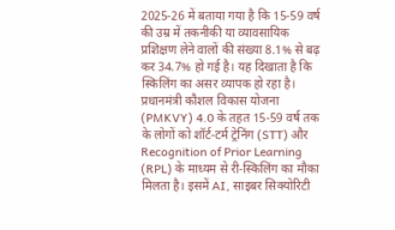2025‑26 में बताया गया है कि 15‑59 वर्ष की उम्र में तकनीकी या व्यावसायिक प्रशिक्षण लेने वालों की संख्या 8.1% से बढ़ कर 34.7% हो गई है। यह दिखाता है कि स्किलिंग का असर व्यापक हो रहा है।
प्रधानमंत्री कौशल विकास योजना (PMKVY) 4.0 के तहत 15‑59 वर्ष तक के लोगों को शॉर्ट‑टर्म ट्रेनिंग (STT) और Recognition of Prior Learning (RPL) के माध्यम से री‑स्किलिंग का मौका मिलता है। इसमें AI, साइबर सिक्योरिटी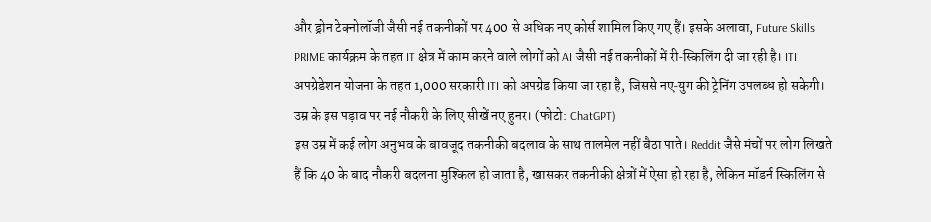और ड्रोन टेक्नोलॉजी जैसी नई तकनीकों पर 400 से अधिक नए कोर्स शामिल किए गए हैं। इसके अलावा, Future Skills PRIME कार्यक्रम के तहत IT क्षेत्र में काम करने वाले लोगों को AI जैसी नई तकनीकों में री‑स्किलिंग दी जा रही है। ITI अपग्रेडेशन योजना के तहत 1,000 सरकारी ITI को अपग्रेड किया जा रहा है, जिससे नए‑युग की ट्रेनिंग उपलब्ध हो सकेगी।
उम्र के इस पड़ाव पर नई नौकरी के लिए सीखें नए हुनर। (फोटो: ChatGPT)
इस उम्र में कई लोग अनुभव के बावजूद तकनीकी बदलाव के साथ तालमेल नहीं बैठा पाते। Reddit जैसे मंचों पर लोग लिखते हैं कि 40 के बाद नौकरी बदलना मुश्किल हो जाता है, खासकर तकनीकी क्षेत्रों में ऐसा हो रहा है, लेकिन मॉडर्न स्किलिंग से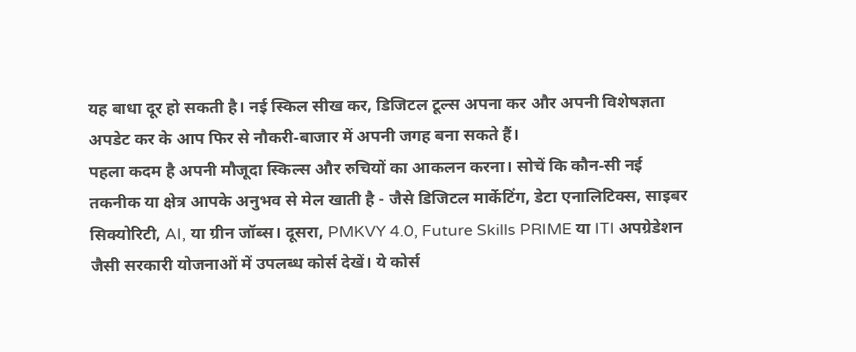यह बाधा दूर हो सकती है। नई स्किल सीख कर, डिजिटल टूल्स अपना कर और अपनी विशेषज्ञता अपडेट कर के आप फिर से नौकरी‑बाजार में अपनी जगह बना सकते हैं।
पहला कदम है अपनी मौजूदा स्किल्स और रुचियों का आकलन करना। सोचें कि कौन‑सी नई तकनीक या क्षेत्र आपके अनुभव से मेल खाती है - जैसे डिजिटल मार्केटिंग, डेटा एनालिटिक्स, साइबर सिक्योरिटी, AI, या ग्रीन जॉब्स। दूसरा, PMKVY 4.0, Future Skills PRIME या ITI अपग्रेडेशन जैसी सरकारी योजनाओं में उपलब्ध कोर्स देखें। ये कोर्स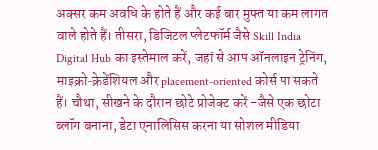अक्सर कम अवधि के होते हैं और कई बार मुफ्त या कम लागत वाले होते हैं। तीसरा, डिजिटल प्लेटफॉर्म जैसे Skill India Digital Hub का इस्तेमाल करें, जहां से आप ऑनलाइन ट्रेनिंग, माइक्रो‑क्रेडेंशियल और placement‑oriented कोर्स पा सकते हैं। चौथा, सीखने के दौरान छोटे प्रोजेक्ट करें -जैसे एक छोटा ब्लॉग बनाना, डेटा एनालिसिस करना या सोशल मीडिया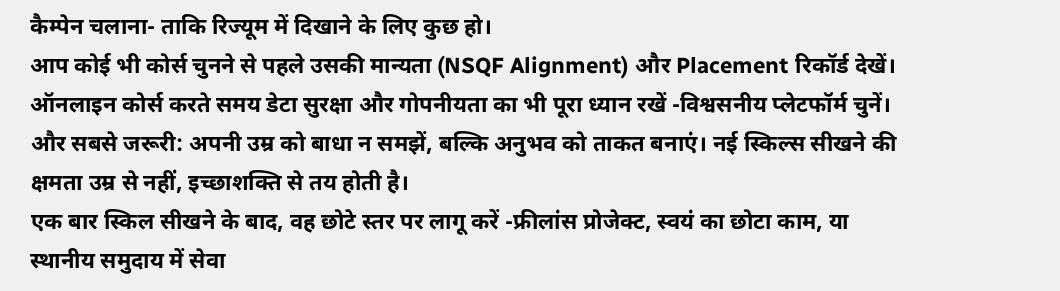कैम्पेन चलाना- ताकि रिज्यूम में दिखाने के लिए कुछ हो।
आप कोई भी कोर्स चुनने से पहले उसकी मान्यता (NSQF Alignment) और Placement रिकॉर्ड देखें। ऑनलाइन कोर्स करते समय डेटा सुरक्षा और गोपनीयता का भी पूरा ध्यान रखें -विश्वसनीय प्लेटफॉर्म चुनें। और सबसे जरूरी: अपनी उम्र को बाधा न समझें, बल्कि अनुभव को ताकत बनाएं। नई स्किल्स सीखने की क्षमता उम्र से नहीं, इच्छाशक्ति से तय होती है।
एक बार स्किल सीखने के बाद, वह छोटे स्तर पर लागू करें -फ्रीलांस प्रोजेक्ट, स्वयं का छोटा काम, या स्थानीय समुदाय में सेवा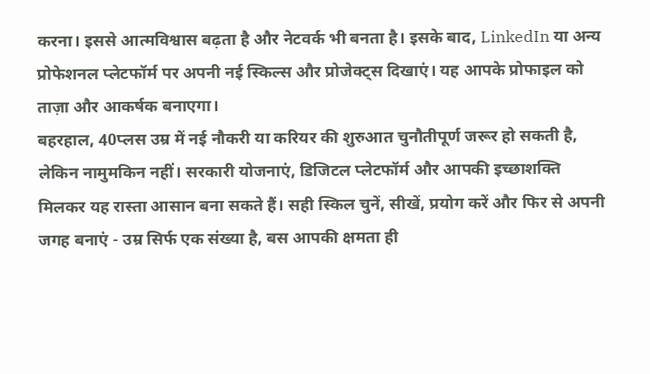करना। इससे आत्मविश्वास बढ़ता है और नेटवर्क भी बनता है। इसके बाद, LinkedIn या अन्य प्रोफेशनल प्लेटफॉर्म पर अपनी नई स्किल्स और प्रोजेक्ट्स दिखाएं। यह आपके प्रोफाइल को ताज़ा और आकर्षक बनाएगा।
बहरहाल, 40प्लस उम्र में नई नौकरी या करियर की शुरुआत चुनौतीपूर्ण जरूर हो सकती है, लेकिन नामुमकिन नहीं। सरकारी योजनाएं, डिजिटल प्लेटफॉर्म और आपकी इच्छाशक्ति मिलकर यह रास्ता आसान बना सकते हैं। सही स्किल चुनें, सीखें, प्रयोग करें और फिर से अपनी जगह बनाएं - उम्र सिर्फ एक संख्या है, बस आपकी क्षमता ही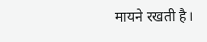मायने रखती है।